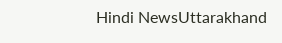Hindi NewsUttarakhand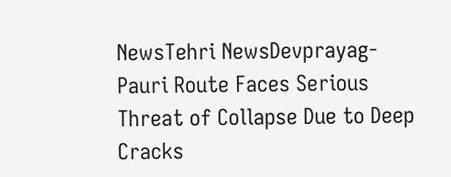NewsTehri NewsDevprayag-Pauri Route Faces Serious Threat of Collapse Due to Deep Cracks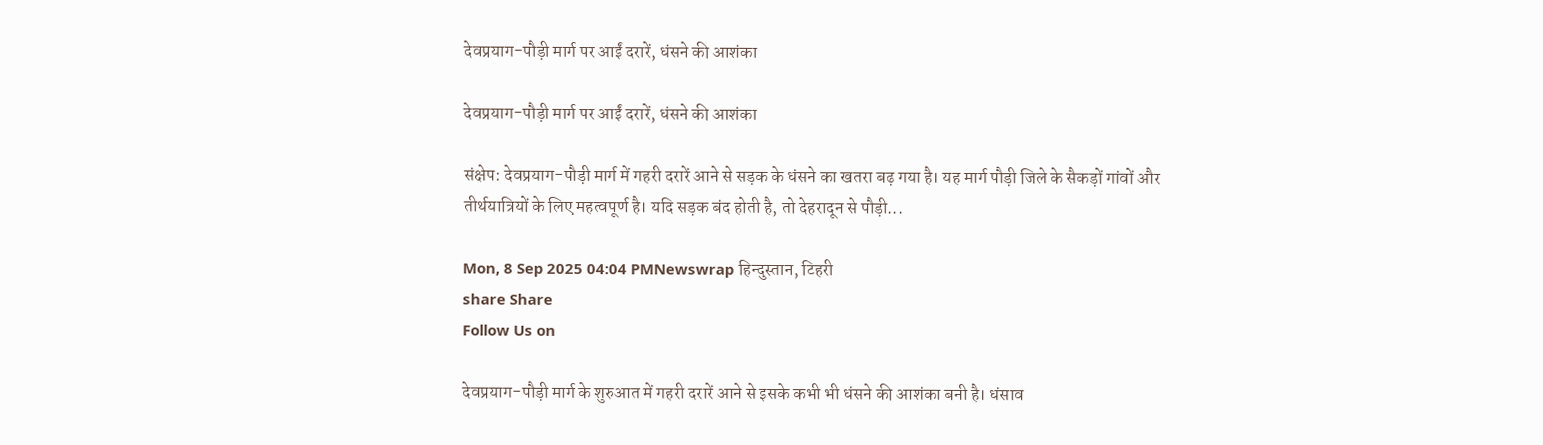देवप्रयाग-पौड़ी मार्ग पर आईं दरारें, धंसने की आशंका

देवप्रयाग-पौड़ी मार्ग पर आईं दरारें, धंसने की आशंका

संक्षेप: देवप्रयाग-पौड़ी मार्ग में गहरी दरारें आने से सड़क के धंसने का खतरा बढ़ गया है। यह मार्ग पौड़ी जिले के सैकड़ों गांवों और तीर्थयात्रियों के लिए महत्वपूर्ण है। यदि सड़क बंद होती है, तो देहरादून से पौड़ी...

Mon, 8 Sep 2025 04:04 PMNewswrap हिन्दुस्तान, टिहरी
share Share
Follow Us on

देवप्रयाग-पौड़ी मार्ग के शुरुआत में गहरी दरारें आने से इसके कभी भी धंसने की आशंका बनी है। धंसाव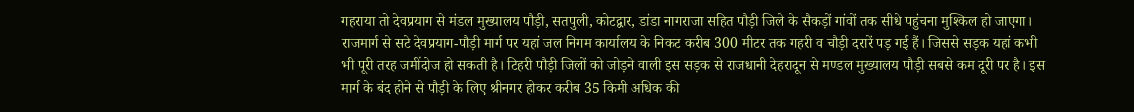गहराया तो देवप्रयाग से मंडल मुख्यालय पौड़ी, सतपुली, कोटद्वार, डांडा नागराजा सहित पौड़ी जिले के सैकड़ों गांवों तक सीधे पहुंचना मुश्किल हो जाएगा। राजमार्ग से सटे देवप्रयाग-पौड़ी मार्ग पर यहां जल निगम कार्यालय के निकट करीब 300 मीटर तक गहरी व चौड़ी दरारें पड़ गई हैं। जिससे सड़क यहां कभी भी पूरी तरह जमींदोज हो सकती है। टिहरी पौड़ी जिलों को जोड़ने वाली इस सड़क से राजधानी देहरादून से मण्डल मुख्यालय पौड़ी सबसे कम दूरी पर है। इस मार्ग के बंद होने से पौड़ी के लिए श्रीनगर होकर करीब 35 किमी अधिक की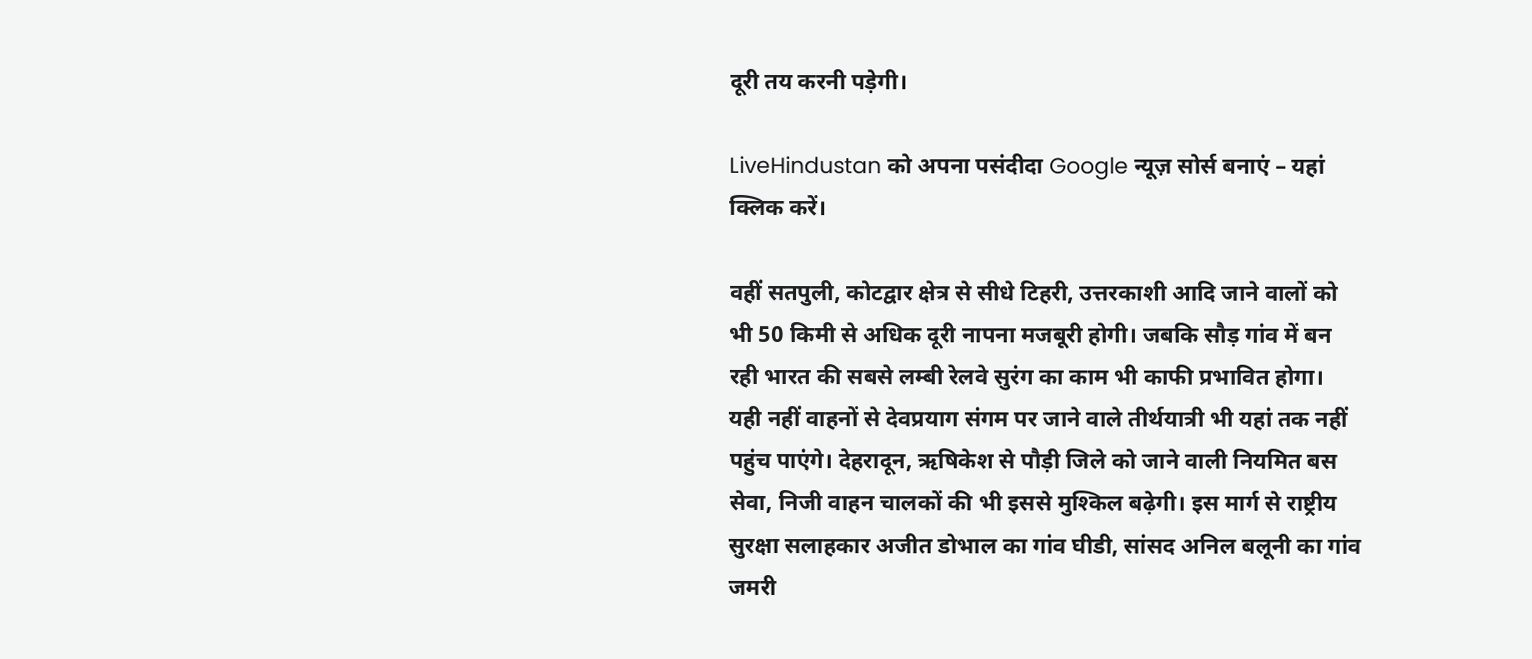दूरी तय करनी पड़ेगी।

LiveHindustan को अपना पसंदीदा Google न्यूज़ सोर्स बनाएं – यहां क्लिक करें।

वहीं सतपुली, कोटद्वार क्षेत्र से सीधे टिहरी, उत्तरकाशी आदि जाने वालों को भी 50 किमी से अधिक दूरी नापना मजबूरी होगी। जबकि सौड़ गांव में बन रही भारत की सबसे लम्बी रेलवे सुरंग का काम भी काफी प्रभावित होगा। यही नहीं वाहनों से देवप्रयाग संगम पर जाने वाले तीर्थयात्री भी यहां तक नहीं पहुंच पाएंगे। देहरादून, ऋषिकेश से पौड़ी जिले को जाने वाली नियमित बस सेवा, निजी वाहन चालकों की भी इससे मुश्किल बढ़ेगी। इस मार्ग से राष्ट्रीय सुरक्षा सलाहकार अजीत डोभाल का गांव घीडी, सांसद अनिल बलूनी का गांव जमरी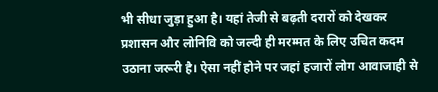भी सीधा जुड़ा हुआ है। यहां तेजी से बढ़ती दरारों को देखकर प्रशासन और लोनिवि को जल्दी ही मरम्मत के लिए उचित कदम उठाना जरूरी है। ऐसा नहीं होने पर जहां हजारों लोग आवाजाही से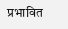प्रभावित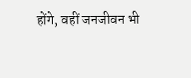होंगे, वहीं जनजीवन भी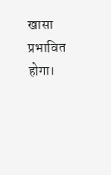खासा प्रभावित होगा।